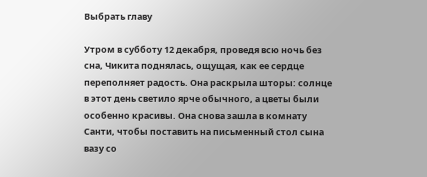Выбрать главу

Утром в субботу 12 декабря, проведя всю ночь без сна, Чикита поднялась, ощущая, как ее сердце переполняет радость. Она раскрыла шторы: солнце в этот день светило ярче обычного, а цветы были особенно красивы. Она снова зашла в комнату Санти, чтобы поставить на письменный стол сына вазу со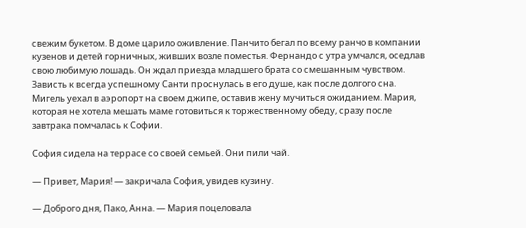свежим букетом. В доме царило оживление. Панчито бегал по всему ранчо в компании кузенов и детей горничных, живших возле поместья. Фернандо с утра умчался, оседлав свою любимую лошадь. Он ждал приезда младшего брата со смешанным чувством. Зависть к всегда успешному Санти проснулась в его душе, как после долгого сна. Мигель уехал в аэропорт на своем джипе, оставив жену мучиться ожиданием. Мария, которая не хотела мешать маме готовиться к торжественному обеду, сразу после завтрака помчалась к Софии.

София сидела на террасе со своей семьей. Они пили чай.

— Привет, Мария! — закричала София, увидев кузину.

— Доброго дня, Пако, Анна. — Мария поцеловала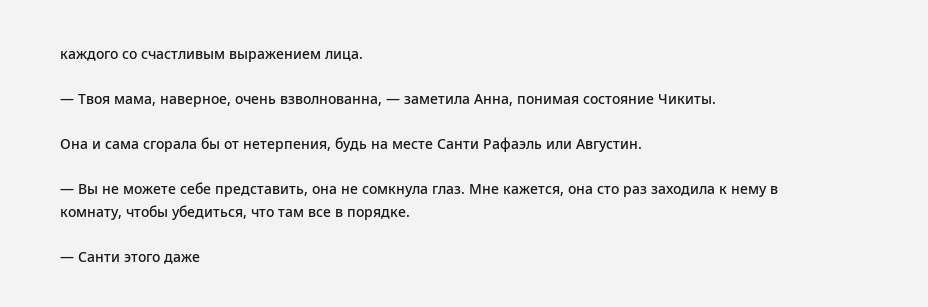каждого со счастливым выражением лица.

— Твоя мама, наверное, очень взволнованна, — заметила Анна, понимая состояние Чикиты.

Она и сама сгорала бы от нетерпения, будь на месте Санти Рафаэль или Августин.

— Вы не можете себе представить, она не сомкнула глаз. Мне кажется, она сто раз заходила к нему в комнату, чтобы убедиться, что там все в порядке.

— Санти этого даже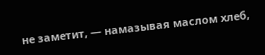не заметит, — намазывая маслом хлеб,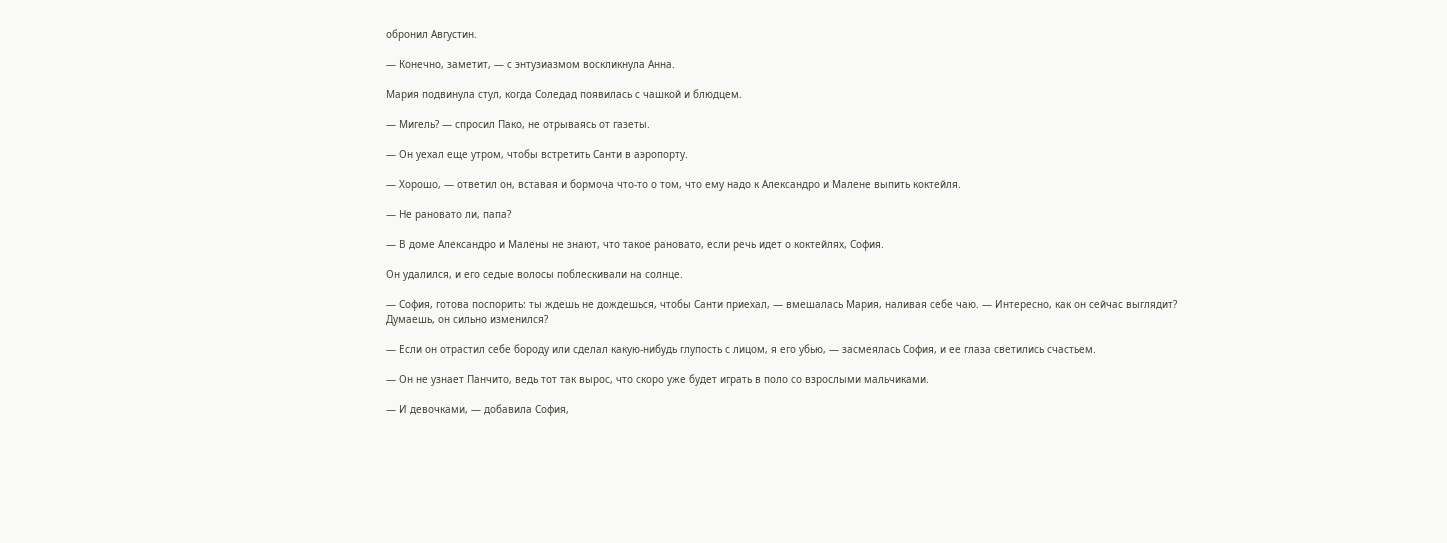обронил Августин.

— Конечно, заметит, — с энтузиазмом воскликнула Анна.

Мария подвинула стул, когда Соледад появилась с чашкой и блюдцем.

— Мигель? — спросил Пако, не отрываясь от газеты.

— Он уехал еще утром, чтобы встретить Санти в аэропорту.

— Хорошо, — ответил он, вставая и бормоча что-то о том, что ему надо к Александро и Малене выпить коктейля.

— Не рановато ли, папа?

— В доме Александро и Малены не знают, что такое рановато, если речь идет о коктейлях, София.

Он удалился, и его седые волосы поблескивали на солнце.

— София, готова поспорить: ты ждешь не дождешься, чтобы Санти приехал, — вмешалась Мария, наливая себе чаю. — Интересно, как он сейчас выглядит? Думаешь, он сильно изменился?

— Если он отрастил себе бороду или сделал какую-нибудь глупость с лицом, я его убью, — засмеялась София, и ее глаза светились счастьем.

— Он не узнает Панчито, ведь тот так вырос, что скоро уже будет играть в поло со взрослыми мальчиками.

— И девочками, — добавила София,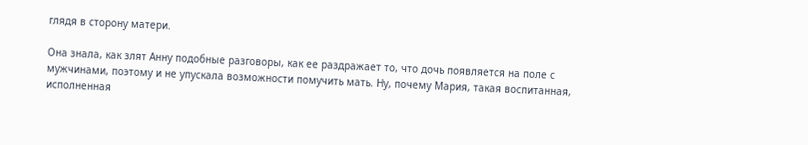глядя в сторону матери.

Она знала, как злят Анну подобные разговоры, как ее раздражает то, что дочь появляется на поле с мужчинами, поэтому и не упускала возможности помучить мать. Ну, почему Мария, такая воспитанная, исполненная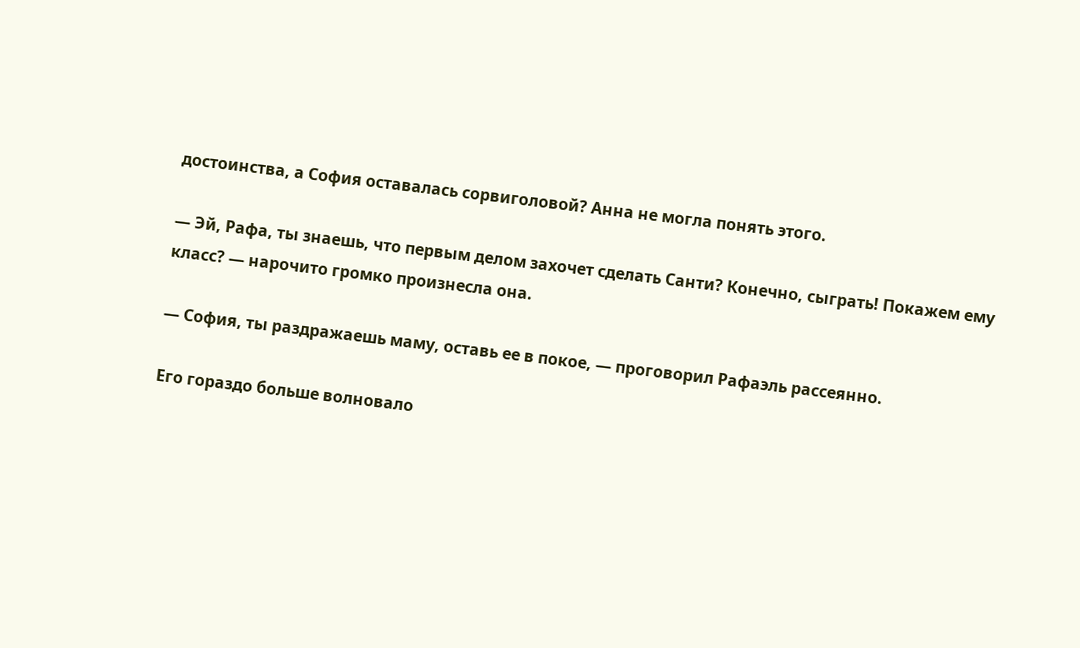достоинства, а София оставалась сорвиголовой? Анна не могла понять этого.

— Эй, Рафа, ты знаешь, что первым делом захочет сделать Санти? Конечно, сыграть! Покажем ему класс? — нарочито громко произнесла она.

— София, ты раздражаешь маму, оставь ее в покое, — проговорил Рафаэль рассеянно.

Его гораздо больше волновало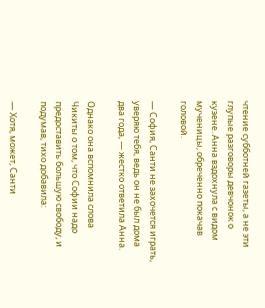чтение субботней газеты, а не эти глупые разговоры девчонок о кузене. Анна вздохнула с видом мученицы, обреченно покачав головой.

— София, Санти не захочется играть, уверяю тебя, ведь он не был дома два года, — жестко ответила Анна.

Однако она вспомнила слова Чикиты о том, что Софии надо предоставить большую свободу, и подумав, тихо добавила:

— Хотя, может, Санти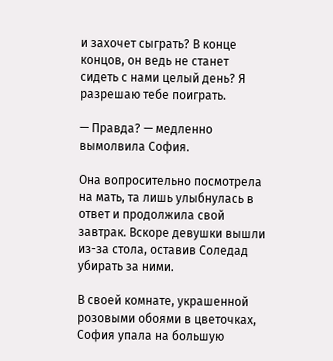и захочет сыграть? В конце концов, он ведь не станет сидеть с нами целый день? Я разрешаю тебе поиграть.

— Правда? — медленно вымолвила София.

Она вопросительно посмотрела на мать, та лишь улыбнулась в ответ и продолжила свой завтрак. Вскоре девушки вышли из-за стола, оставив Соледад убирать за ними.

В своей комнате, украшенной розовыми обоями в цветочках, София упала на большую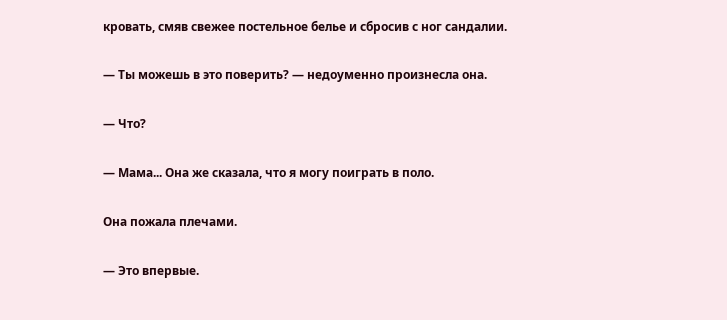кровать, смяв свежее постельное белье и сбросив с ног сандалии.

— Ты можешь в это поверить? — недоуменно произнесла она.

— Что?

— Мама... Она же сказала, что я могу поиграть в поло.

Она пожала плечами.

— Это впервые.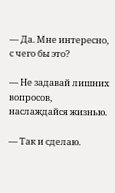— Да. Мне интересно, с чего бы это?

— Не задавай лишних вопросов, наслаждайся жизнью.

— Так и сделаю.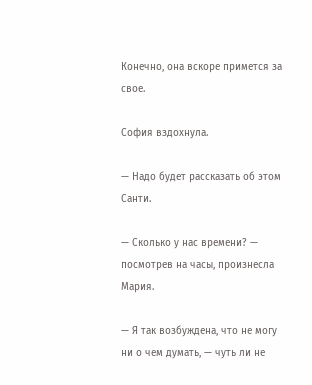Конечно, она вскоре примется за свое.

София вздохнула.

— Надо будет рассказать об этом Санти.

— Сколько у нас времени? — посмотрев на часы, произнесла Мария.

— Я так возбуждена, что не могу ни о чем думать, — чуть ли не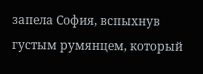запела София, вспыхнув густым румянцем, который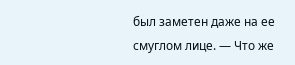был заметен даже на ее смуглом лице. — Что же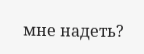мне надеть?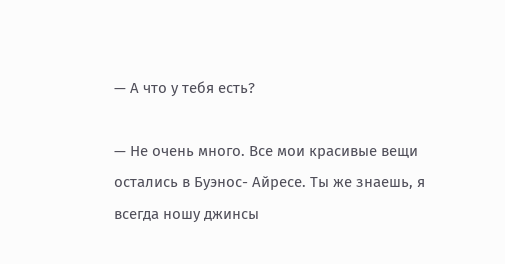— А что у тебя есть?

— Не очень много. Все мои красивые вещи остались в Буэнос- Айресе. Ты же знаешь, я всегда ношу джинсы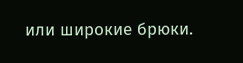или широкие брюки.